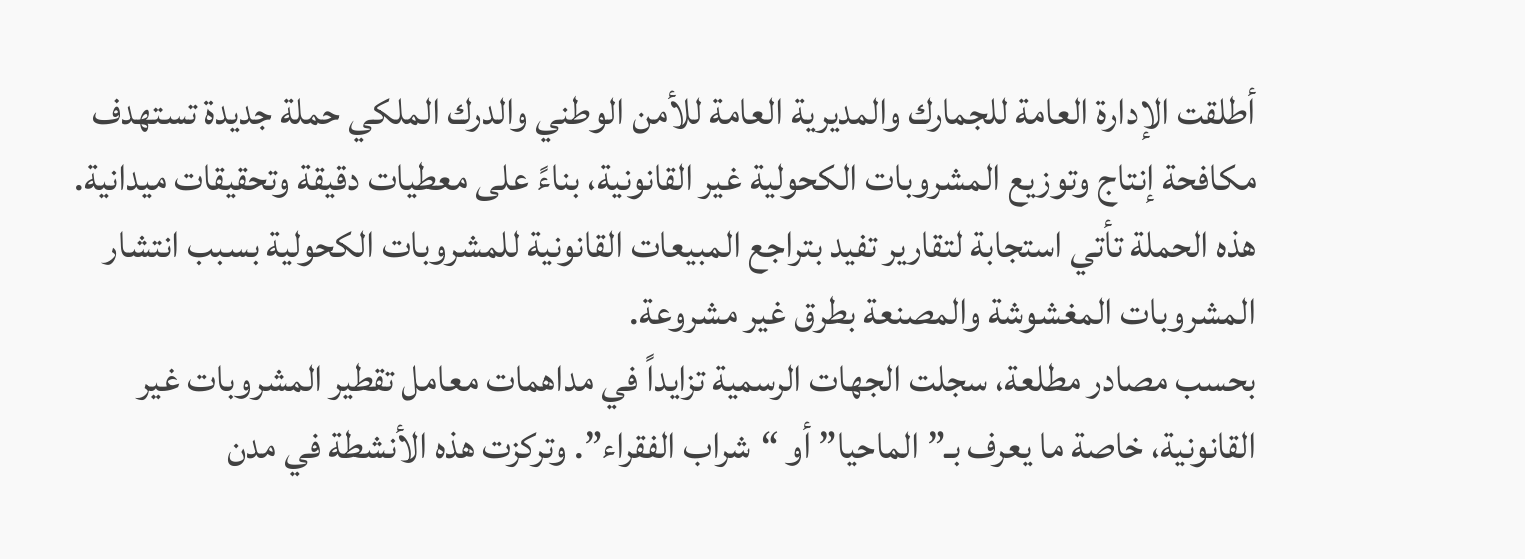أطلقت الإدارة العامة للجمارك والمديرية العامة للأمن الوطني والدرك الملكي حملة جديدة تستهدف مكافحة إنتاج وتوزيع المشروبات الكحولية غير القانونية، بناءً على معطيات دقيقة وتحقيقات ميدانية. هذه الحملة تأتي استجابة لتقارير تفيد بتراجع المبيعات القانونية للمشروبات الكحولية بسبب انتشار المشروبات المغشوشة والمصنعة بطرق غير مشروعة.
بحسب مصادر مطلعة، سجلت الجهات الرسمية تزايداً في مداهمات معامل تقطير المشروبات غير القانونية، خاصة ما يعرف بـ”الماحيا” أو “شراب الفقراء”. وتركزت هذه الأنشطة في مدن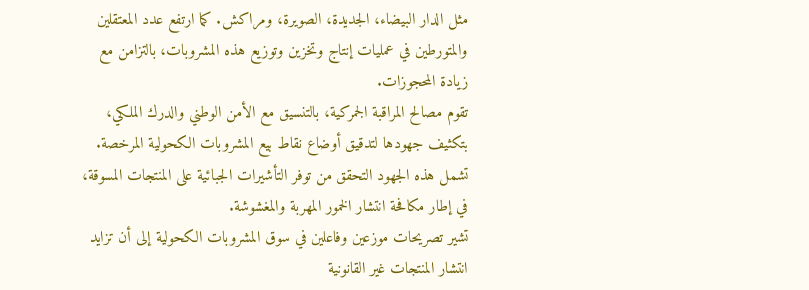مثل الدار البيضاء، الجديدة، الصويرة، ومراكش. كما ارتفع عدد المعتقلين والمتورطين في عمليات إنتاج وتخزين وتوزيع هذه المشروبات، بالتزامن مع زيادة المحجوزات.
تقوم مصالح المراقبة الجمركية، بالتنسيق مع الأمن الوطني والدرك الملكي، بتكثيف جهودها لتدقيق أوضاع نقاط بيع المشروبات الكحولية المرخصة. تشمل هذه الجهود التحقق من توفر التأشيرات الجبائية على المنتجات المسوقة، في إطار مكافحة انتشار الخمور المهربة والمغشوشة.
تشير تصريحات موزعين وفاعلين في سوق المشروبات الكحولية إلى أن تزايد انتشار المنتجات غير القانونية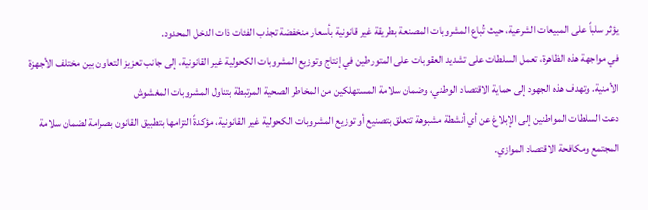يؤثر سلباً على المبيعات الشرعية، حيث تُباع المشروبات المصنعة بطريقة غير قانونية بأسعار منخفضة تجذب الفئات ذات الدخل المحدود.
في مواجهة هذه الظاهرة، تعمل السلطات على تشديد العقوبات على المتورطين في إنتاج وتوزيع المشروبات الكحولية غير القانونية، إلى جانب تعزيز التعاون بين مختلف الأجهزة الأمنية. وتهدف هذه الجهود إلى حماية الاقتصاد الوطني، وضمان سلامة المستهلكين من المخاطر الصحية المرتبطة بتناول المشروبات المغشوش
دعت السلطات المواطنين إلى الإبلاغ عن أي أنشطة مشبوهة تتعلق بتصنيع أو توزيع المشروبات الكحولية غير القانونية، مؤكدةً التزامها بتطبيق القانون بصرامة لضمان سلامة المجتمع ومكافحة الاقتصاد الموازي.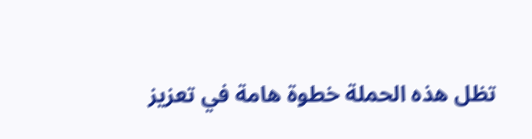تظل هذه الحملة خطوة هامة في تعزيز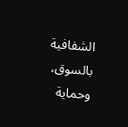الشفافية بالسوق، وحماية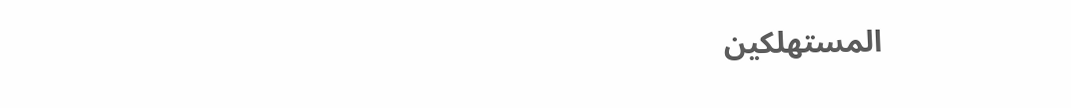المستهلكين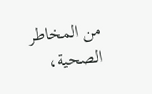من المخاطر الصحية،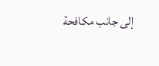إلى جانب مكافحة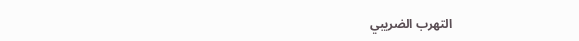التهرب الضريبي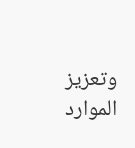وتعزيز الموارد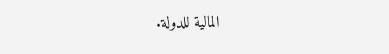المالية للدولة.